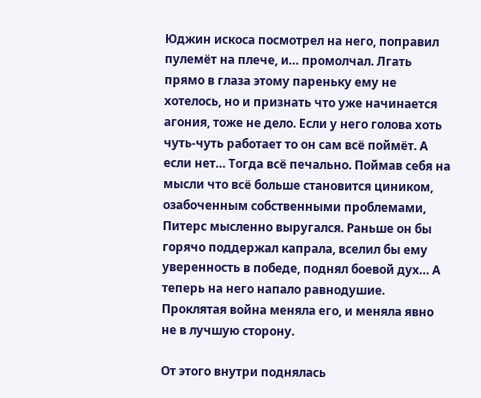Юджин искоса посмотрел на него, поправил пулемёт на плече, и… промолчал. Лгать прямо в глаза этому пареньку ему не хотелось, но и признать что уже начинается агония, тоже не дело. Если у него голова хоть чуть-чуть работает то он сам всё поймёт. А если нет… Тогда всё печально. Поймав себя на мысли что всё больше становится циником, озабоченным собственными проблемами, Питерс мысленно выругался. Раньше он бы горячо поддержал капрала, вселил бы ему уверенность в победе, поднял боевой дух… А теперь на него напало равнодушие. Проклятая война меняла его, и меняла явно не в лучшую сторону.

От этого внутри поднялась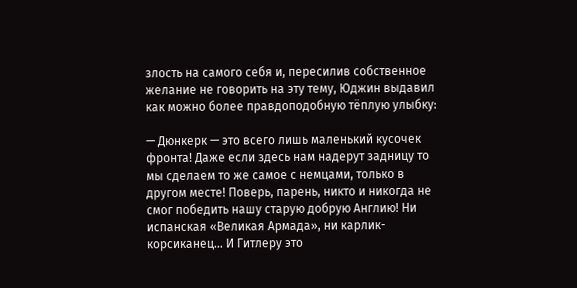злость на самого себя и, пересилив собственное желание не говорить на эту тему, Юджин выдавил как можно более правдоподобную тёплую улыбку:

— Дюнкерк — это всего лишь маленький кусочек фронта! Даже если здесь нам надерут задницу то мы сделаем то же самое с немцами, только в другом месте! Поверь, парень, никто и никогда не смог победить нашу старую добрую Англию! Ни испанская «Великая Армада», ни карлик-корсиканец… И Гитлеру это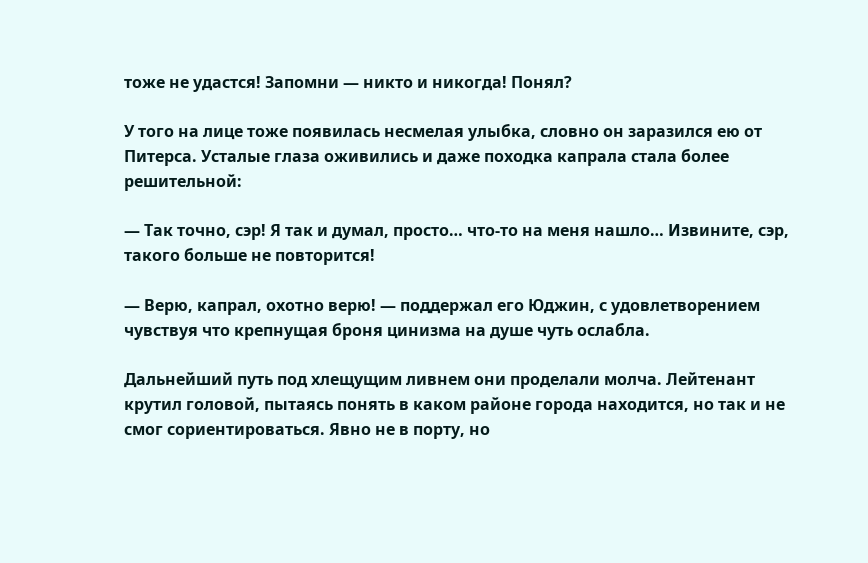тоже не удастся! Запомни — никто и никогда! Понял?

У того на лице тоже появилась несмелая улыбка, словно он заразился ею от Питерса. Усталые глаза оживились и даже походка капрала стала более решительной:

— Так точно, сэр! Я так и думал, просто… что-то на меня нашло… Извините, сэр, такого больше не повторится!

— Верю, капрал, охотно верю! — поддержал его Юджин, с удовлетворением чувствуя что крепнущая броня цинизма на душе чуть ослабла.

Дальнейший путь под хлещущим ливнем они проделали молча. Лейтенант крутил головой, пытаясь понять в каком районе города находится, но так и не смог сориентироваться. Явно не в порту, но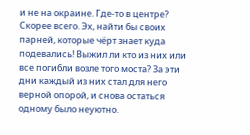и не на окраине. Где-то в центре? Скорее всего. Эх, найти бы своих парней, которые чёрт знает куда подевались! Выжил ли кто из них или все погибли возле того моста? За эти дни каждый из них стал для него верной опорой, и снова остаться одному было неуютно.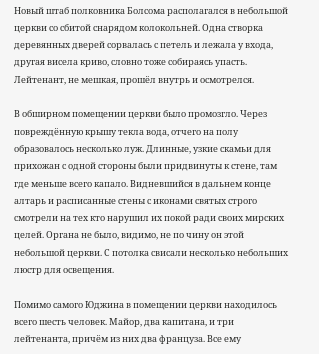Новый штаб полковника Болсома располагался в небольшой церкви со сбитой снарядом колокольней. Одна створка деревянных дверей сорвалась с петель и лежала у входа, другая висела криво, словно тоже собираясь упасть. Лейтенант, не мешкая, прошёл внутрь и осмотрелся.

В обширном помещении церкви было промозгло. Через повреждённую крышу текла вода, отчего на полу образовалось несколько луж. Длинные, узкие скамьи для прихожан с одной стороны были придвинуты к стене, там где меньше всего капало. Видневшийся в дальнем конце алтарь и расписанные стены с иконами святых строго смотрели на тех кто нарушил их покой ради своих мирских целей. Органа не было, видимо, не по чину он этой небольшой церкви. С потолка свисали несколько небольших люстр для освещения.

Помимо самого Юджина в помещении церкви находилось всего шесть человек. Майор, два капитана, и три лейтенанта, причём из них два француза. Все ему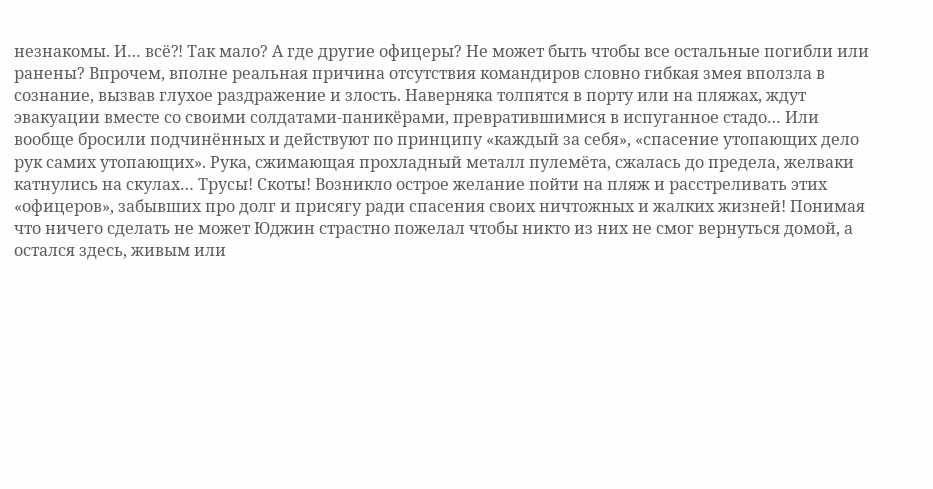незнакомы. И… всё⁈ Так мало? А где другие офицеры? Не может быть чтобы все остальные погибли или ранены? Впрочем, вполне реальная причина отсутствия командиров словно гибкая змея вползла в сознание, вызвав глухое раздражение и злость. Наверняка толпятся в порту или на пляжах, ждут эвакуации вместе со своими солдатами-паникёрами, превратившимися в испуганное стадо… Или вообще бросили подчинённых и действуют по принципу «каждый за себя», «спасение утопающих дело рук самих утопающих». Рука, сжимающая прохладный металл пулемёта, сжалась до предела, желваки катнулись на скулах… Трусы! Скоты! Возникло острое желание пойти на пляж и расстреливать этих «офицеров», забывших про долг и присягу ради спасения своих ничтожных и жалких жизней! Понимая что ничего сделать не может Юджин страстно пожелал чтобы никто из них не смог вернуться домой, а остался здесь, живым или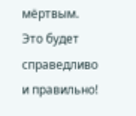мёртвым. Это будет справедливо и правильно!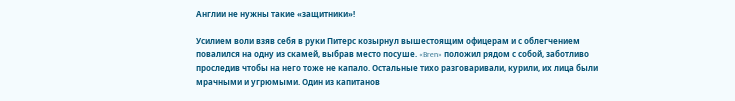Англии не нужны такие «защитники»!

Усилием воли взяв себя в руки Питерс козырнул вышестоящим офицерам и с облегчением повалился на одну из скамей, выбрав место посуше. «Bren» положил рядом с собой, заботливо проследив чтобы на него тоже не капало. Остальные тихо разговаривали, курили, их лица были мрачными и угрюмыми. Один из капитанов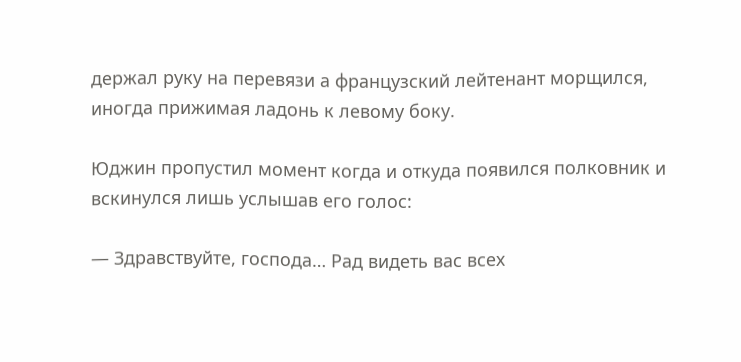держал руку на перевязи а французский лейтенант морщился, иногда прижимая ладонь к левому боку.

Юджин пропустил момент когда и откуда появился полковник и вскинулся лишь услышав его голос:

— Здравствуйте, господа… Рад видеть вас всех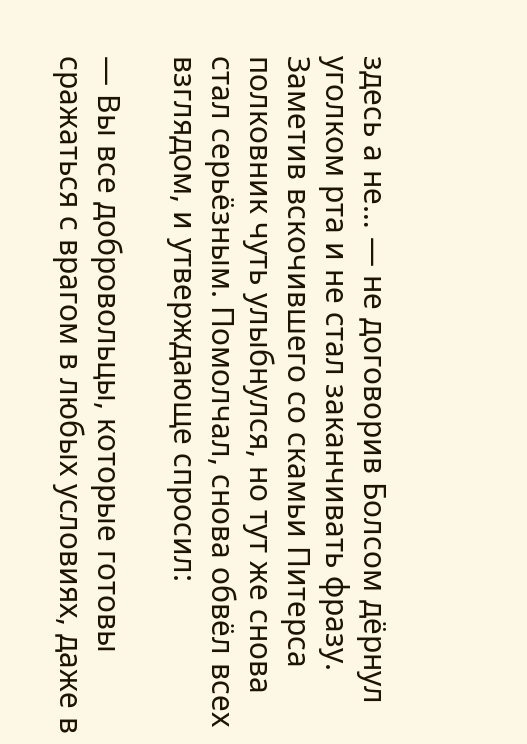здесь а не… — не договорив Болсом дёрнул уголком рта и не стал заканчивать фразу. Заметив вскочившего со скамьи Питерса полковник чуть улыбнулся, но тут же снова стал серьёзным. Помолчал, снова обвёл всех взглядом, и утверждающе спросил:

— Вы все добровольцы, которые готовы сражаться с врагом в любых условиях, даже в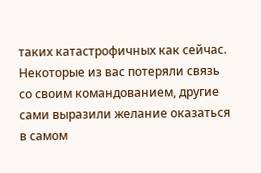таких катастрофичных как сейчас. Некоторые из вас потеряли связь со своим командованием, другие сами выразили желание оказаться в самом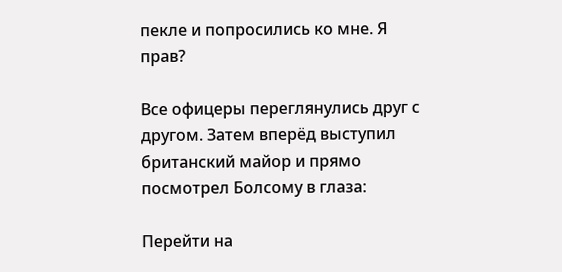пекле и попросились ко мне. Я прав?

Все офицеры переглянулись друг с другом. Затем вперёд выступил британский майор и прямо посмотрел Болсому в глаза:

Перейти на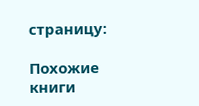страницу:

Похожие книги